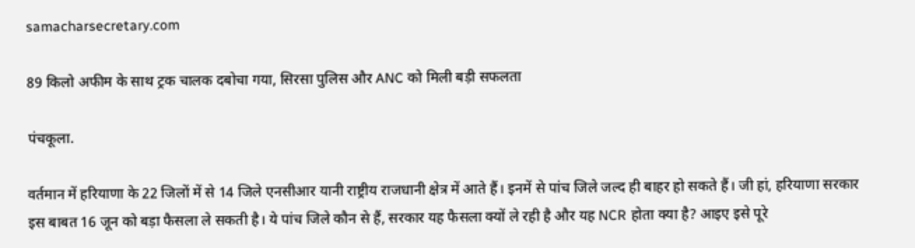samacharsecretary.com

89 किलो अफीम के साथ ट्रक चालक दबोचा गया, सिरसा पुलिस और ANC को मिली बड़ी सफलता

पंचकूला.

वर्तमान में हरियाणा के 22 जिलों में से 14 जिले एनसीआर यानी राष्ट्रीय राजधानी क्षेत्र में आते हैं। इनमें से पांच जिले जल्द ही बाहर हो सकते हैं। जी हां, हरियाणा सरकार इस बाबत 16 जून को बड़ा फैसला ले सकती है। ये पांच जिले कौन से हैं, सरकार यह फैसला क्यों ले रही है और यह NCR होता क्या है? आइए इसे पूरे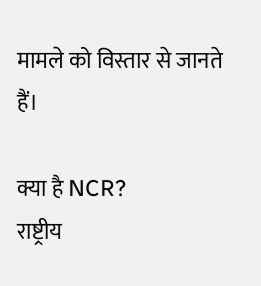मामले को विस्तार से जानते हैं।

क्या है NCR?
राष्ट्रीय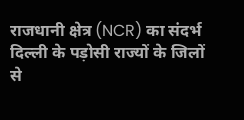राजधानी क्षेत्र (NCR) का संदर्भ दिल्ली के पड़ोसी राज्यों के जिलों से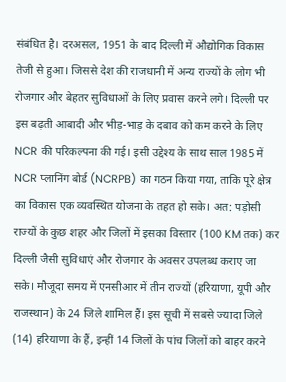संबंधित है। दरअसल, 1951 के बाद दिल्ली में औद्योगिक विकास तेजी से हुआ। जिससे देश की राजधानी में अन्य राज्यों के लोग भी रोजगार और बेहतर सुविधाओं के लिए प्रवास करने लगे। दिल्ली पर इस बढ़ती आबादी और भीड़-भाड़ के दबाव को कम करने के लिए NCR की परिकल्पना की गई। इसी उद्देश्य के साथ साल 1985 में NCR प्लानिंग बोर्ड (NCRPB) का गठन किया गया, ताकि पूरे क्षेत्र का विकास एक व्यवस्थित योजना के तहत हो सके। अत: पड़ोसी राज्यों के कुछ शहर और जिलों में इसका विस्तार (100 KM तक) कर दिल्ली जैसी सुविधाएं और रोजगार के अवसर उपलब्ध कराए जा सके। मौजूदा समय में एनसीआर में तीन राज्यों (हरियाणा, यूपी और राजस्थान) के 24 जिले शामिल हैं। इस सूची में सबसे ज्यादा जिले (14) हरियाणा के हैं, इन्हीं 14 जिलों के पांच जिलों को बाहर करने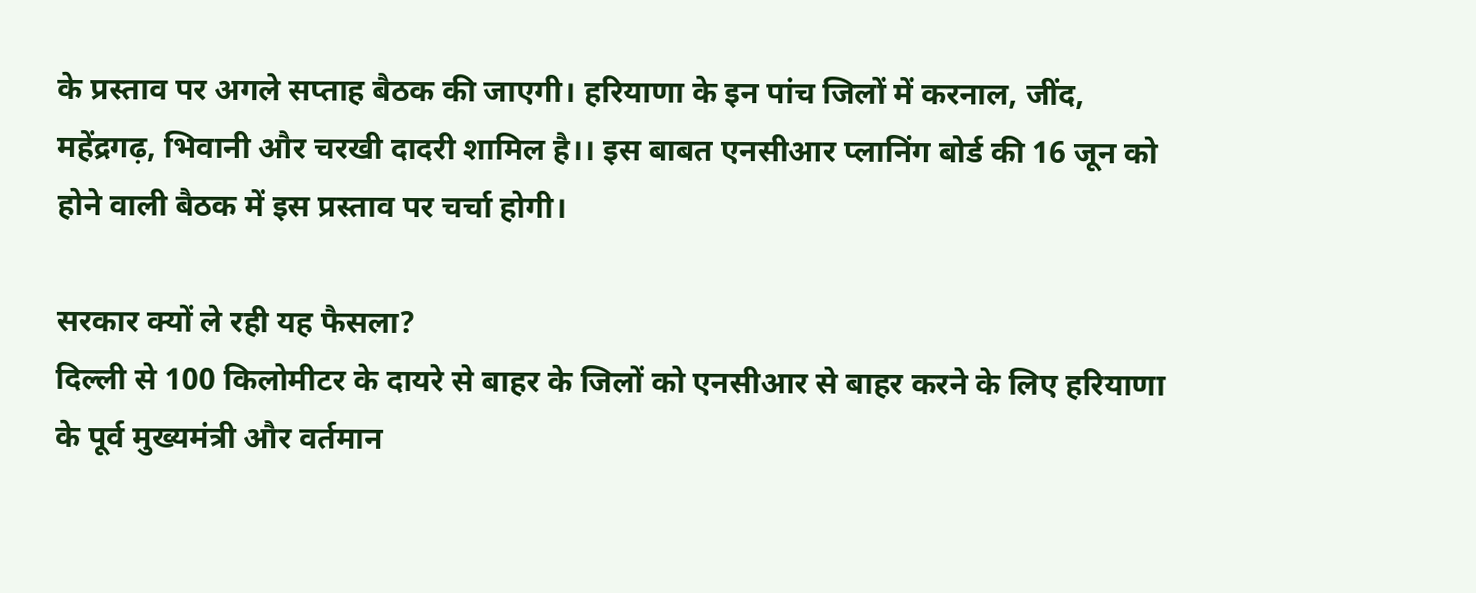के प्रस्ताव पर अगले सप्ताह बैठक की जाएगी। हरियाणा के इन पांच जिलों में करनाल, जींद, महेंद्रगढ़, भिवानी और चरखी दादरी शामिल है।। इस बाबत एनसीआर प्लानिंग बोर्ड की 16 जून को होने वाली बैठक में इस प्रस्ताव पर चर्चा होगी।

सरकार क्यों ले रही यह फैसला?
दिल्ली से 100 किलोमीटर के दायरे से बाहर के जिलों को एनसीआर से बाहर करने के लिए हरियाणा के पूर्व मुख्यमंत्री और वर्तमान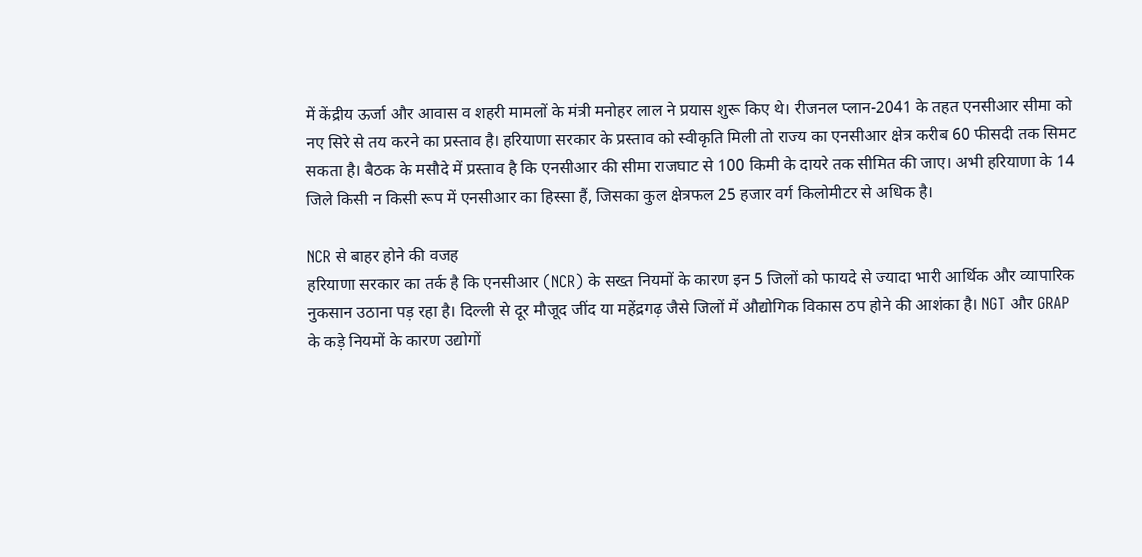में केंद्रीय ऊर्जा और आवास व शहरी मामलों के मंत्री मनोहर लाल ने प्रयास शुरू किए थे। रीजनल प्लान-2041 के तहत एनसीआर सीमा को नए सिरे से तय करने का प्रस्ताव है। हरियाणा सरकार के प्रस्ताव को स्वीकृति मिली तो राज्य का एनसीआर क्षेत्र करीब 60 फीसदी तक सिमट सकता है। बैठक के मसौदे में प्रस्ताव है कि एनसीआर की सीमा राजघाट से 100 किमी के दायरे तक सीमित की जाए। अभी हरियाणा के 14 जिले किसी न किसी रूप में एनसीआर का हिस्सा हैं, जिसका कुल क्षेत्रफल 25 हजार वर्ग किलोमीटर से अधिक है।

NCR से बाहर होने की वजह
हरियाणा सरकार का तर्क है कि एनसीआर (NCR) के सख्त नियमों के कारण इन 5 जिलों को फायदे से ज्यादा भारी आर्थिक और व्यापारिक नुकसान उठाना पड़ रहा है। दिल्ली से दूर मौजूद जींद या महेंद्रगढ़ जैसे जिलों में औद्योगिक विकास ठप होने की आशंका है। NGT और GRAP के कड़े नियमों के कारण उद्योगों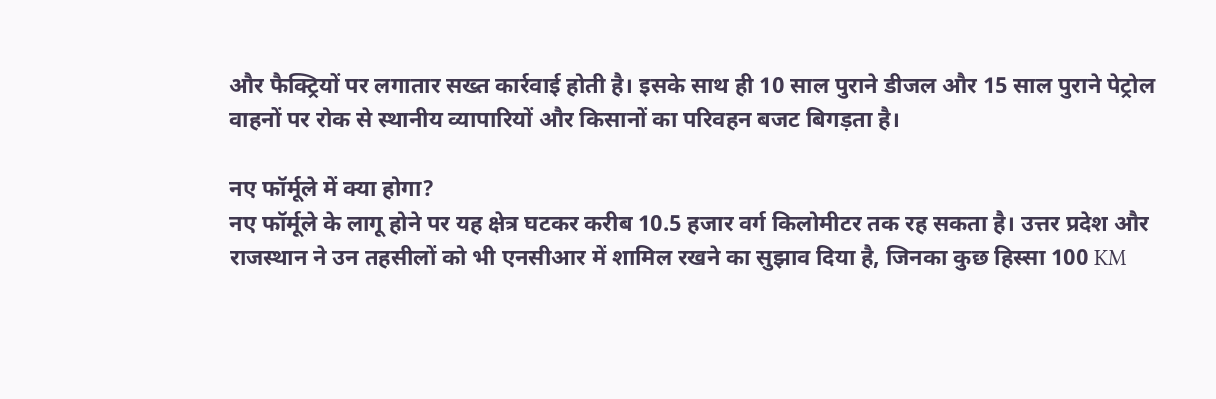और फैक्ट्रियों पर लगातार सख्त कार्रवाई होती है। इसके साथ ही 10 साल पुराने डीजल और 15 साल पुराने पेट्रोल वाहनों पर रोक से स्थानीय व्यापारियों और किसानों का परिवहन बजट बिगड़ता है।

नए फॉर्मूले में क्या होगा?
नए फॉर्मूले के लागू होने पर यह क्षेत्र घटकर करीब 10.5 हजार वर्ग किलोमीटर तक रह सकता है। उत्तर प्रदेश और राजस्थान ने उन तहसीलों को भी एनसीआर में शामिल रखने का सुझाव दिया है, जिनका कुछ हिस्सा 100 KM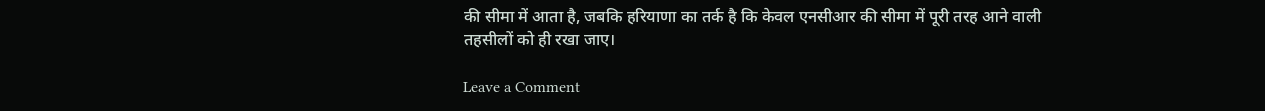की सीमा में आता है, जबकि हरियाणा का तर्क है कि केवल एनसीआर की सीमा में पूरी तरह आने वाली तहसीलों को ही रखा जाए।

Leave a Comment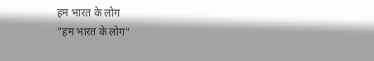हम भारत के लोग
"हम भारत के लोग"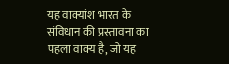यह वाक्यांश भारत के संविधान की प्रस्तावना का पहला वाक्य है, जो यह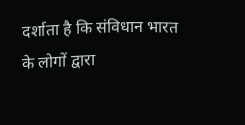दर्शाता है कि संविधान भारत के लोगों द्वारा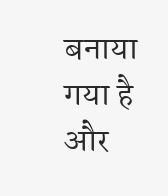बनाया गया है और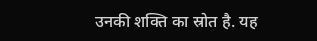उनकी शक्ति का स्रोत है. यह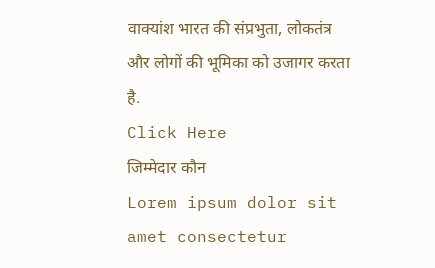वाक्यांश भारत की संप्रभुता, लोकतंत्र और लोगों की भूमिका को उजागर करता है.
Click Here
जिम्मेदार कौन
Lorem ipsum dolor sit amet consectetur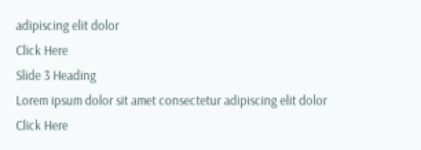adipiscing elit dolor
Click Here
Slide 3 Heading
Lorem ipsum dolor sit amet consectetur adipiscing elit dolor
Click Here